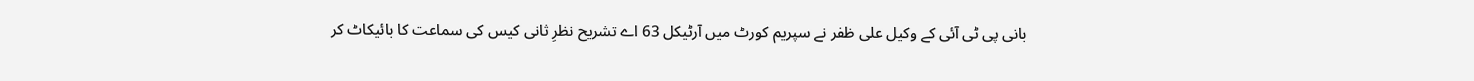بانی پی ٹی آئی کے وکیل علی ظفر نے سپریم کورٹ میں آرٹیکل 63 اے تشریح نظرِ ثانی کیس کی سماعت کا بائیکاٹ کر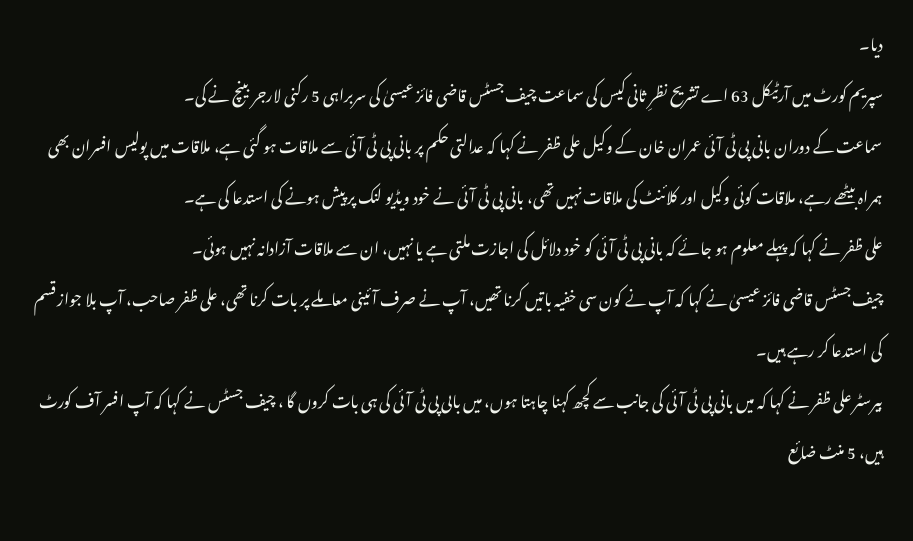دیا۔
سپریم کورٹ میں آرٹیکل 63 اے تشریح نظرِ ثانی کیس کی سماعت چیف جسٹس قاضی فائز عیسیٰ کی سربراہی 5 رکنی لارجر بینچ نے کی۔
سماعت کے دوران بانی پی ٹی آئی عمران خان کے وکیل علی ظفر نے کہا کہ عدالتی حکم پر بانی پی ٹی آئی سے ملاقات ہو گئی ہے، ملاقات میں پولیس افسران بھی ہمراہ بیٹھے رہے، ملاقات کوئی وکیل اور کلائنٹ کی ملاقات نہیں تھی، بانی پی ٹی آئی نے خود ویڈیو لنک پر پیش ہونے کی استدعا کی ہے۔
علی ظفر نے کہا کہ پہلے معلوم ہو جائے کہ بانی پی ٹی آئی کو خود دلائل کی اجازت ملتی ہے یا نہیں، ان سے ملاقات آزادانہ نہیں ہوئی۔
چیف جسٹس قاضی فائز عیسیٰ نے کہا کہ آپ نے کون سی خفیہ باتیں کرنا تھیں، آپ نے صرف آئینی معاملے پر بات کرنا تھی، علی ظفر صاحب، آپ بلا جواز قسم کی استدعا کر رہے ہیں۔
بیرسٹر علی ظفر نے کہا کہ میں بانی پی ٹی آئی کی جانب سے کچھ کہنا چاہتا ہوں، میں باںی پی ٹی آئی کی ہی بات کروں گا ، چیف جسٹس نے کہا کہ آپ افسر آف کورٹ ہیں، 5 منٹ ضائع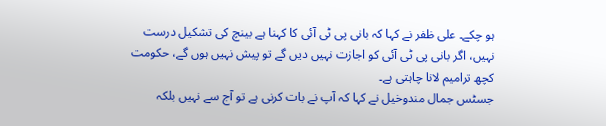ہو چکے۔ علی ظفر نے کہا کہ بانی پی ٹی آئی کا کہنا ہے بینچ کی تشکیل درست نہیں، اگر بانی پی ٹی آئی کو اجازت نہیں دیں گے تو پیش نہیں ہوں گے، حکومت کچھ ترامیم لانا چاہتی ہے۔
جسٹس جمال مندوخیل نے کہا کہ آپ نے بات کرنی ہے تو آج سے نہیں بلکہ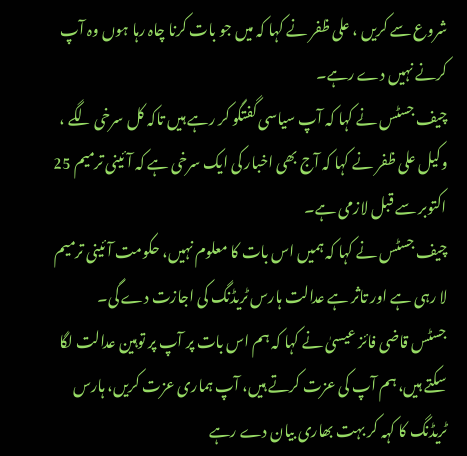شروع سے کریں ، علی ظفر نے کہا کہ میں جو بات کرنا چاہ رہا ہوں وہ آپ کرنے نہیں دے رہے۔
چیف جسٹس نے کہا کہ آپ سیاسی گفتگو کر رہے ہیں تاکہ کل سرخی لگے ، وکیل علی ظفر نے کہا کہ آج بھی اخبار کی ایک سرخی ہے کہ آئینی ترمیم 25 اکتوبر سے قبل لازمی ہے۔
چیف جسٹس نے کہا کہ ہمیں اس بات کا معلوم نہیں، حکومت آئینی ترمیم لا رہی ہے اور تاثر ہے عدالت ہارس ٹریڈنگ کی اجازت دے گی۔
جسٹس قاضی فائز عیسیٰ نے کہا کہ ہم اس بات پر آپ پر توہین عدالت لگا سکتے ہیں، ہم آپ کی عزت کرتے ہیں، آپ ہماری عزت کریں، ہارس ٹریڈنگ کا کہہ کر بہت بھاری بیان دے رہے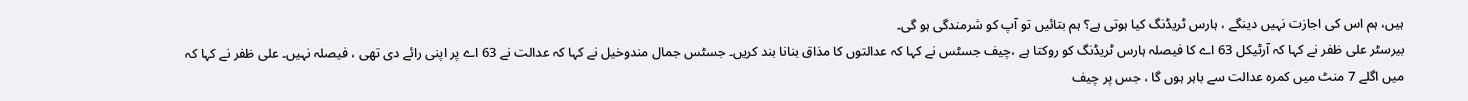ہیں، ہم اس کی اجازت نہیں دینگے ، ہارس ٹریڈنگ کیا ہوتی ہے؟ ہم بتائیں تو آپ کو شرمندگی ہو گی۔
بیرسٹر علی ظفر نے کہا کہ آرٹیکل 63 اے کا فیصلہ ہارس ٹریڈنگ کو روکتا ہے ،چیف جسٹس نے کہا کہ عدالتوں کا مذاق بنانا بند کریں۔ جسٹس جمال مندوخیل نے کہا کہ عدالت نے 63 اے پر اپنی رائے دی تھی ، فیصلہ نہیں۔ علی ظفر نے کہا کہ میں اگلے 7 منٹ میں کمرہ عدالت سے باہر ہوں گا ، جس پر چیف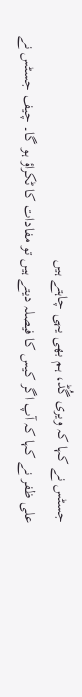جسٹس نے کہا کہ ویری گُڈ، ہم بھی یہی چاہتے ہیں
علی ظفر نے کہا کہ آپ اگر کیس کا فیصلہ دیتے ہیں تو مفادات کا ٹکراؤ ہو گا۔ چیف جسٹس نے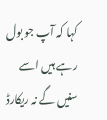کہا کہ آپ جو بول رہے ہیں اسے سنیں گے نہ ریکارڈ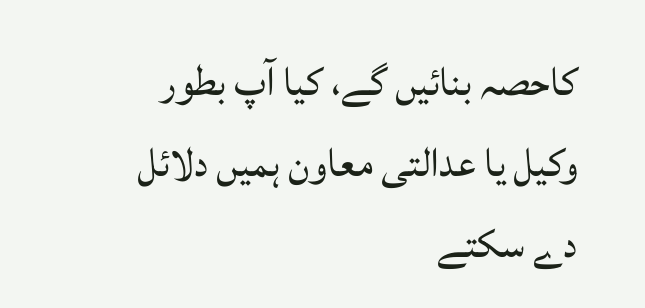کاحصہ بنائیں گے، کیا آپ بطور وکیل یا عدالتی معاون ہمیں دلائل دے سکتے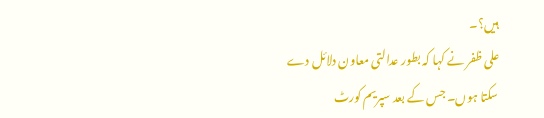ہیں؟۔
علی ظفر نے کہا کہ بطور عدالتی معاون دلائل دے سکتا ہوں۔ جس کے بعد سپریم کورٹ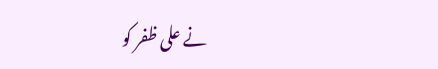نے علی ظفر کو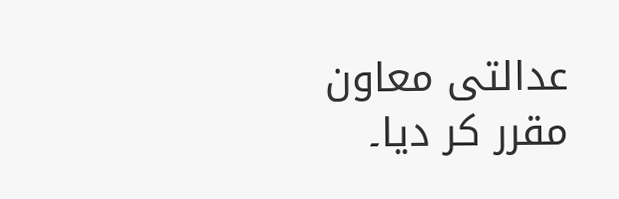عدالتی معاون مقرر کر دیا۔